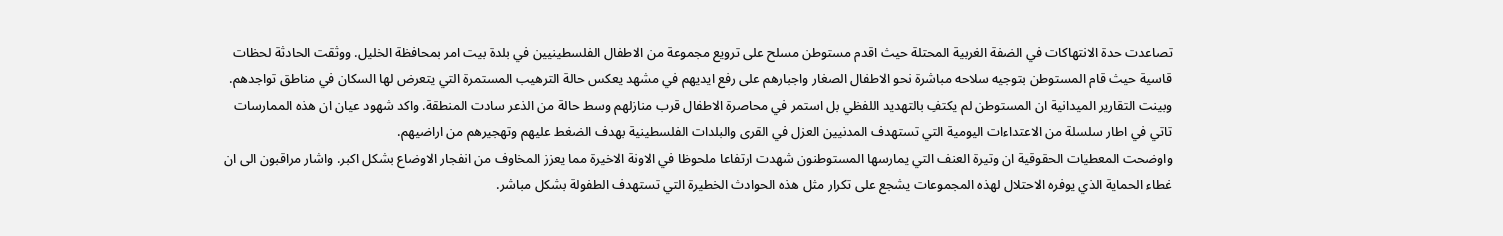تصاعدت حدة الانتهاكات في الضفة الغربية المحتلة حيث اقدم مستوطن مسلح على ترويع مجموعة من الاطفال الفلسطينيين في بلدة بيت امر بمحافظة الخليل. ووثقت الحادثة لحظات قاسية حيث قام المستوطن بتوجيه سلاحه مباشرة نحو الاطفال الصغار واجبارهم على رفع ايديهم في مشهد يعكس حالة الترهيب المستمرة التي يتعرض لها السكان في مناطق تواجدهم.
وبينت التقارير الميدانية ان المستوطن لم يكتفِ بالتهديد اللفظي بل استمر في محاصرة الاطفال قرب منازلهم وسط حالة من الذعر سادت المنطقة. واكد شهود عيان ان هذه الممارسات تاتي في اطار سلسلة من الاعتداءات اليومية التي تستهدف المدنيين العزل في القرى والبلدات الفلسطينية بهدف الضغط عليهم وتهجيرهم من اراضيهم.
واوضحت المعطيات الحقوقية ان وتيرة العنف التي يمارسها المستوطنون شهدت ارتفاعا ملحوظا في الاونة الاخيرة مما يعزز المخاوف من انفجار الاوضاع بشكل اكبر. واشار مراقبون الى ان غطاء الحماية الذي يوفره الاحتلال لهذه المجموعات يشجع على تكرار مثل هذه الحوادث الخطيرة التي تستهدف الطفولة بشكل مباشر.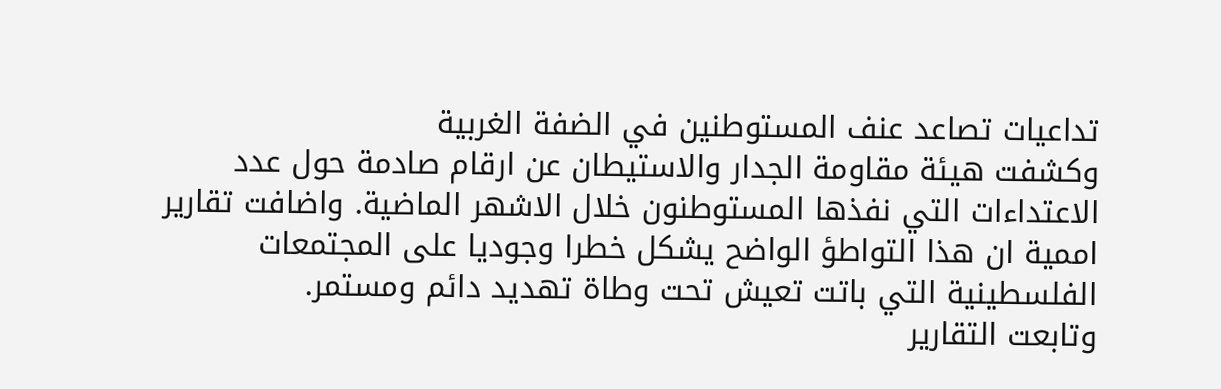تداعيات تصاعد عنف المستوطنين في الضفة الغربية
وكشفت هيئة مقاومة الجدار والاستيطان عن ارقام صادمة حول عدد الاعتداءات التي نفذها المستوطنون خلال الاشهر الماضية. واضافت تقارير اممية ان هذا التواطؤ الواضح يشكل خطرا وجوديا على المجتمعات الفلسطينية التي باتت تعيش تحت وطاة تهديد دائم ومستمر.
وتابعت التقارير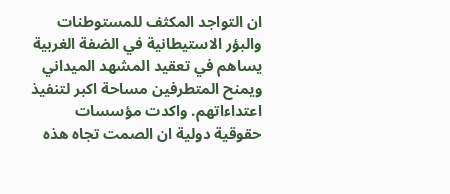ان التواجد المكثف للمستوطنات والبؤر الاستيطانية في الضفة الغربية يساهم في تعقيد المشهد الميداني ويمنح المتطرفين مساحة اكبر لتنفيذ اعتداءاتهم. واكدت مؤسسات حقوقية دولية ان الصمت تجاه هذه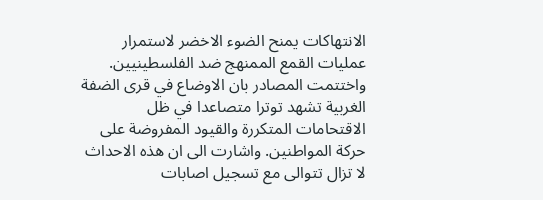الانتهاكات يمنح الضوء الاخضر لاستمرار عمليات القمع الممنهج ضد الفلسطينيين.
واختتمت المصادر بان الاوضاع في قرى الضفة الغربية تشهد توترا متصاعدا في ظل الاقتحامات المتكررة والقيود المفروضة على حركة المواطنين. واشارت الى ان هذه الاحداث لا تزال تتوالى مع تسجيل اصابات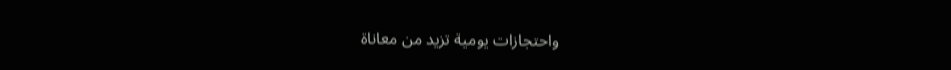واحتجازات يومية تزيد من معاناة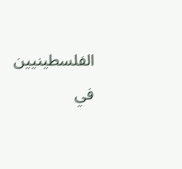الفلسطينيين في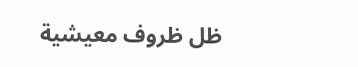ظل ظروف معيشية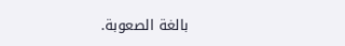بالغة الصعوبة.